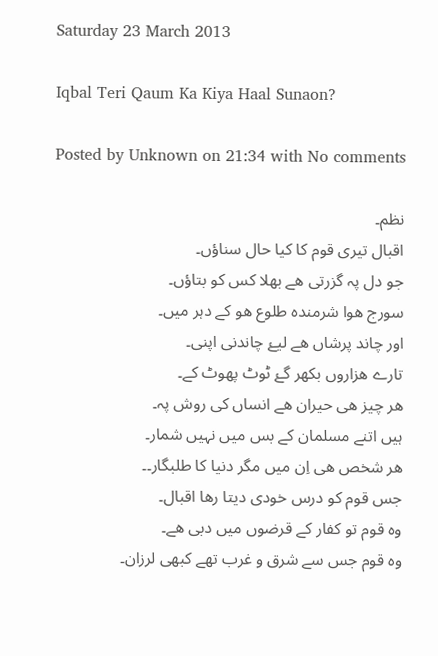Saturday 23 March 2013

Iqbal Teri Qaum Ka Kiya Haal Sunaon?

Posted by Unknown on 21:34 with No comments

نظم۔
اقبال تیری قوم کا کیا حال سناؤں۔
جو دل پہ گزرتی ھے بھلا کس کو بتاؤں۔
سورج ھوا شرمندہ طلوع ھو کے دہر میں۔
اور چاند پرشاں ھے لیۓ چاندنی اپنی۔
تارے ھزاروں بکھر گۓ ٹوٹ پھوٹ کے۔
ھر چیز ھی حیران ھے انساں کی روش پہ۔
ہیں اتنے مسلمان کے بس میں نہیں شمار۔
ھر شخص ھی اِن میں مگر دنیا کا طلبگار۔۔
جس قوم کو درس خودی دیتا رھا اقبال۔
وہ قوم تو کفار کے قرضوں میں دبی ھے۔
وہ قوم جس سے شرق و غرب تھے کبھی لرزان۔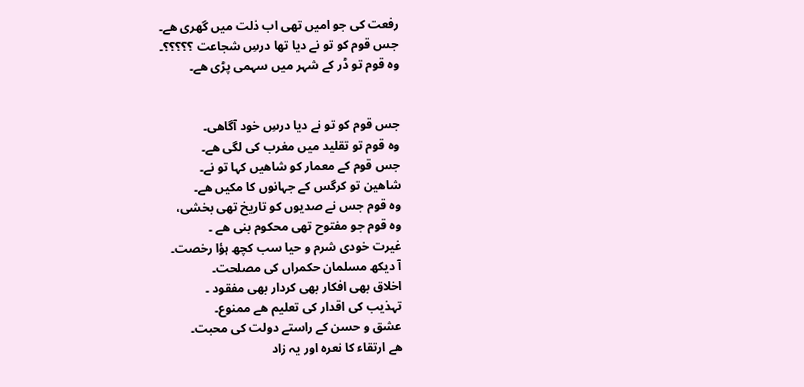رفعت کی جو امیں تھی اب ذلت میں گھری ھے۔
جس قوم کو تو نے دیا تھا درسِ شجاعت ؟؟؟؟؟۔
وہ قوم تو ڈر کے شہر میں سہمی پڑی ھے۔


جس قوم کو تو نے دیا درسِ خود آگاھی۔
وہ قوم تو تقلید میں مغرب کی لگی ھے۔
جس قوم کے معمار کو شاھیں کہا تو نے۔
شاھین تو کرگس کے جہانوں کا مکیں ھے۔
وہ قوم جس نے صدیوں کو تاریخ تھی بخشی،
وہ قوم جو مفتوح تھی محکوم بنی ھے ۔
غیرت خودی شرم و حیا سب کچھ ہؤا رخصت۔
آ دیکھ مسلمان حکمراں کی مصلحت۔
اخلاق بھی افکار بھی کردار بھی مفقود ۔
تہذیب کی اقدار کی تعلیم ھے ممنوع۔
عشق و حسن کے راستے دولت کی محبت۔
ھے ارتقاء کا نعرہ اور یہ زاد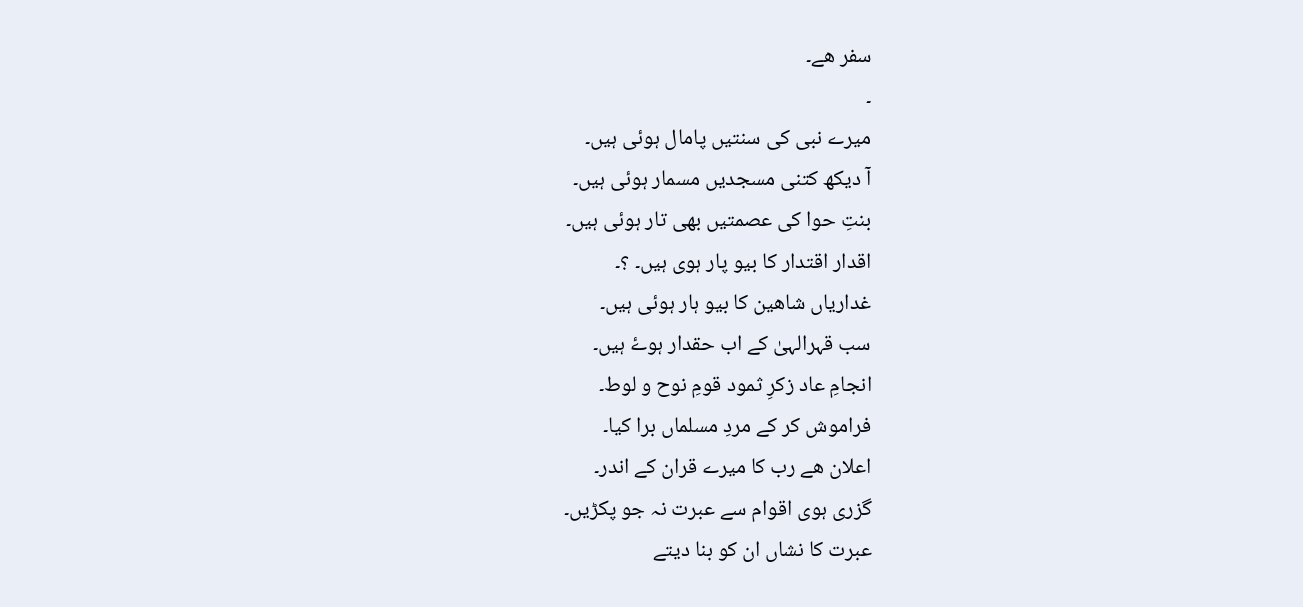سفر ھے۔
۔
میرے نبی کی سنتیں پامال ہوئی ہیں۔
آ دیکھ کتنی مسجدیں مسمار ہوئی ہیں۔
بنتِ حوا کی عصمتیں بھی تار ہوئی ہیں۔
اقدار اقتدار کا بیو پار ہوی ہیں۔ ؟۔
غداریاں شاھین کا بیو ہار ہوئی ہیں۔
سب قہرالہیٰ کے اب حقدار ہوۓ ہیں۔
انجامِ عاد زکرِ ثمود قومِ نوح و لوط۔
فراموش کر کے مردِ مسلماں برا کیا۔
اعلان ھے رب کا میرے قران کے اندر۔
گزری ہوی اقوام سے عبرت نہ جو پکڑیں۔
عبرت کا نشاں ان کو بنا دیتے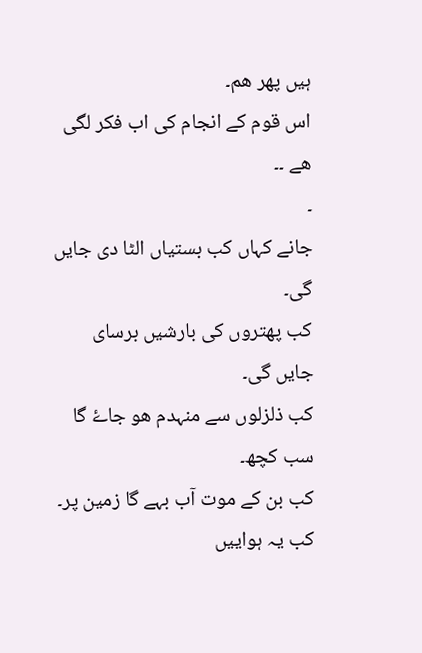ہیں پھر ھم۔
اس قوم کے انجام کی اب فکر لگی ھے ۔۔
۔
جانے کہاں کب بستیاں الٹا دی جایں گی۔
کب پھتروں کی بارشیں برسای جایں گی۔
کب ذلزلوں سے منہدم ھو جاۓ گا سب کچھ۔
کب بن کے موت آب بہے گا زمین پر۔
کب یہ ہواییں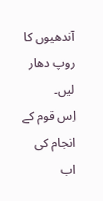آندھیوں کا روپ دھار لیں۔
اِس قوم کے انجام کی اب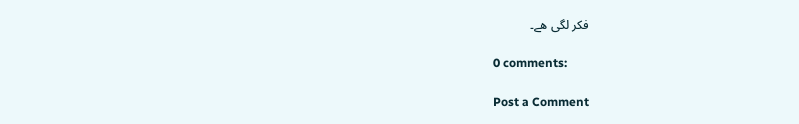فکر لگی ھے۔

0 comments:

Post a Comment